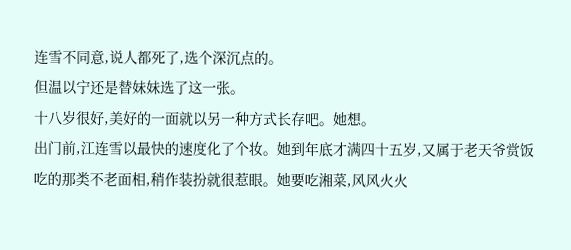连雪不同意,说人都死了,选个深沉点的。
但温以宁还是替妹妹选了这一张。
十八岁很好,美好的一面就以另一种方式长存吧。她想。
出门前,江连雪以最快的速度化了个妆。她到年底才满四十五岁,又属于老天爷赏饭吃的那类不老面相,稍作装扮就很惹眼。她要吃湘菜,风风火火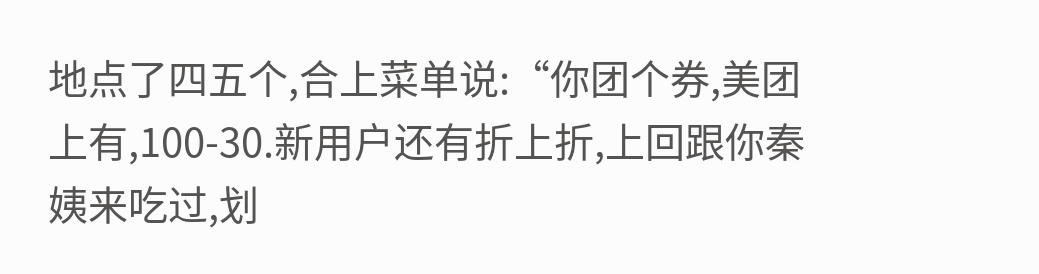地点了四五个,合上菜单说:“你团个券,美团上有,100-30.新用户还有折上折,上回跟你秦姨来吃过,划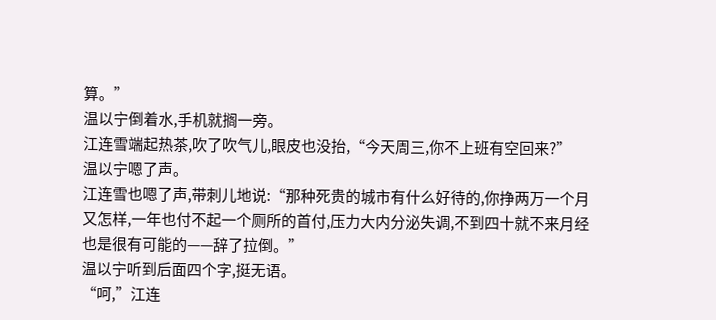算。”
温以宁倒着水,手机就搁一旁。
江连雪端起热茶,吹了吹气儿,眼皮也没抬,“今天周三,你不上班有空回来?”
温以宁嗯了声。
江连雪也嗯了声,带刺儿地说:“那种死贵的城市有什么好待的,你挣两万一个月又怎样,一年也付不起一个厕所的首付,压力大内分泌失调,不到四十就不来月经也是很有可能的——辞了拉倒。”
温以宁听到后面四个字,挺无语。
“呵,”江连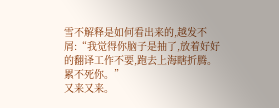雪不解释是如何看出来的,越发不屑:“我觉得你脑子是抽了,放着好好的翻译工作不要,跑去上海瞎折腾。累不死你。”
又来又来。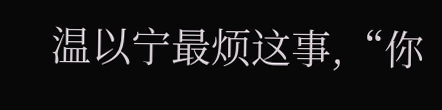温以宁最烦这事,“你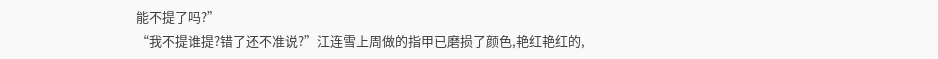能不提了吗?”
“我不提谁提?错了还不准说?”江连雪上周做的指甲已磨损了颜色,艳红艳红的,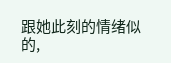跟她此刻的情绪似的,